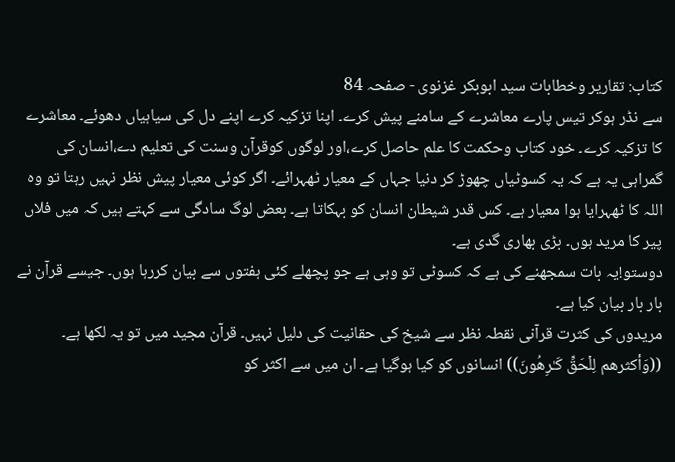کتاب: تقاریر وخطابات سید ابوبکر غزنوی - صفحہ 84
سے نڈر ہوکر تیس پارے معاشرے کے سامنے پیش کرے۔ اپنا تزکیہ کرے اپنے دل کی سیاہیاں دھوئے۔ معاشرے کا تزکیہ کرے۔ خود کتاب وحکمت کا علم حاصل کرے،اور لوگوں کوقرآن وسنت کی تعلیم دے،انسان کی گمراہی یہ ہے کہ یہ کسوٹیاں چھوڑ کر دنیا جہاں کے معیار ٹھہرائے۔ اگر کوئی معیار پیش نظر نہیں رہتا تو وہ اللہ کا ٹھہرایا ہوا معیار ہے۔ کس قدر شیطان انسان کو بہکاتا ہے۔ بعض لوگ سادگی سے کہتے ہیں کہ میں فلاں پیر کا مرید ہوں۔ بڑی بھاری گدی ہے۔
دوستو!یہ بات سمجھنے کی ہے کہ کسوٹی تو وہی ہے جو پچھلے کئی ہفتوں سے بیان کررہا ہوں۔ جیسے قرآن نے بار بار بیان کیا ہے۔
مریدوں کی کثرت قرآنی نقطہ نظر سے شیخ کی حقانیت کی دلیل نہیں۔ قرآن مجید میں تو یہ لکھا ہے۔
((وَأكثرهم لِلۡحَقِّ كَـٰرِهُونَ)) انسانوں كو كيا ہوگیا ہے۔ ان میں سے اکثر کو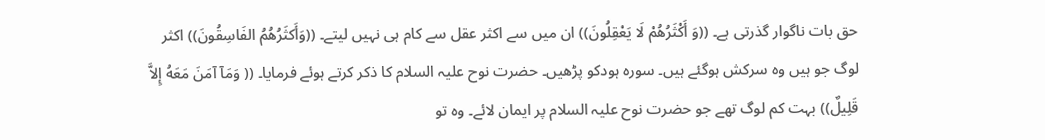حق بات ناگوار گذرتی ہے۔ ((وَ أَكْثَرُهُمْ لَا يَعْقِلُونَ)) ان میں سے اکثر عقل سے کام ہی نہیں لیتے۔ ((وَأَكثَرُهُمُ الفَاسِقُونَ)) اكثر لوگ جو ہیں وہ سرکش ہوگئے ہیں۔ سورہ ہودکو پڑھیں۔ حضرت نوح علیہ السلام کا ذکر کرتے ہوئے فرمایا۔ (( وَمَآ آمَنَ مَعَهُ إِلاَّ قَلِيلٌ)) بہت کم لوگ تھے جو حضرت نوح علیہ السلام پر ایمان لائے۔ وہ تو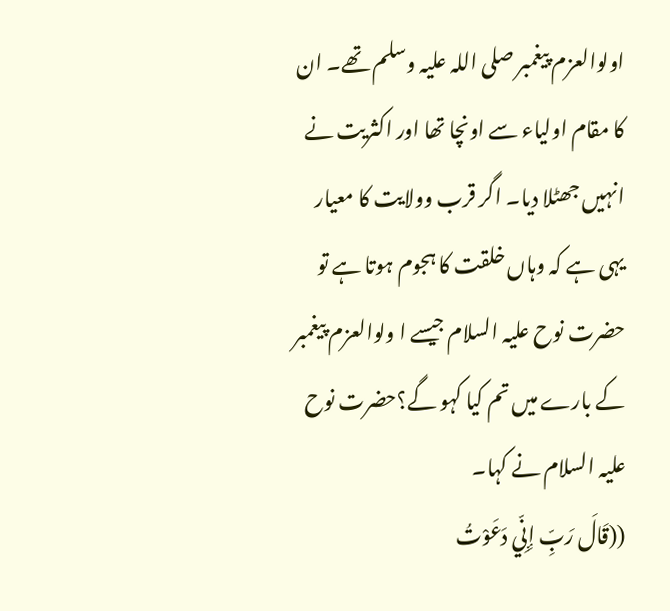اولوالعزم پیغمبر صلی اللہ علیہ وسلم تھے۔ ان کا مقام اولیاء سے اونچا تھا اور اکثریت نے انہیں جھٹلا دیا۔ اگر قرب وولایت کا معیار یہی ہے کہ وہاں خلقت کا ہجوم ہوتا ہے تو حضرت نوح علیہ السلام جیسے ا ولوالعزم پیغمبر کے بارے میں تم کیا کہو گے؟حضرت نوح علیہ السلام نے کہا۔
((قَالَ رَبِّ إِنِّي دَعَوْتُ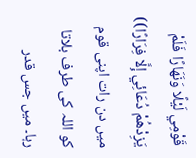قَوْمِي لَيْلًا وَنَهَارًا فَلَمْ يَزِدْهُمْ دُعَائِي إِلَّا فِرَارًا))
میں دن رات اپنی قوم کو اللہ کی طرف بلاتا رہا۔ میں جس قدر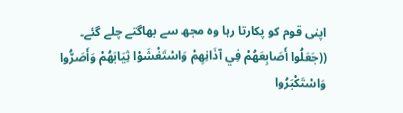اپنی قوم کو پکارتا رہا وہ مجھ سے بھاگتے چلے گئے۔
((جَعَلُوا أَصَابِعَهُمْ فِي آذَانِهِمْ وَاسْتَغْشَوْا ثِيَابَهُمْ وَأَصَرُّوا وَاسْتَكْبَرُوا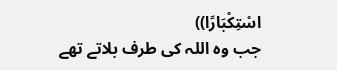اسْتِكْبَارًا))
جب وہ اللہ کی طرف بلاتے تھے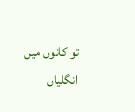تو کانوں میں انگلیاں